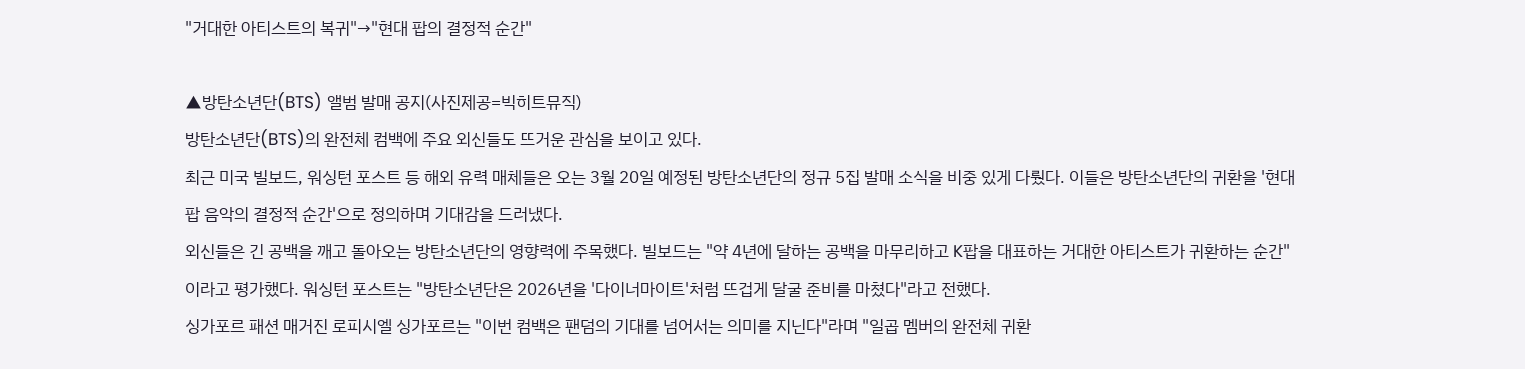"거대한 아티스트의 복귀"→"현대 팝의 결정적 순간"

▲방탄소년단(BTS) 앨범 발매 공지(사진제공=빅히트뮤직)
방탄소년단(BTS)의 완전체 컴백에 주요 외신들도 뜨거운 관심을 보이고 있다.
최근 미국 빌보드, 워싱턴 포스트 등 해외 유력 매체들은 오는 3월 20일 예정된 방탄소년단의 정규 5집 발매 소식을 비중 있게 다뤘다. 이들은 방탄소년단의 귀환을 '현대 팝 음악의 결정적 순간'으로 정의하며 기대감을 드러냈다.
외신들은 긴 공백을 깨고 돌아오는 방탄소년단의 영향력에 주목했다. 빌보드는 "약 4년에 달하는 공백을 마무리하고 K팝을 대표하는 거대한 아티스트가 귀환하는 순간"이라고 평가했다. 워싱턴 포스트는 "방탄소년단은 2026년을 '다이너마이트'처럼 뜨겁게 달굴 준비를 마쳤다"라고 전했다.
싱가포르 패션 매거진 로피시엘 싱가포르는 "이번 컴백은 팬덤의 기대를 넘어서는 의미를 지닌다"라며 "일곱 멤버의 완전체 귀환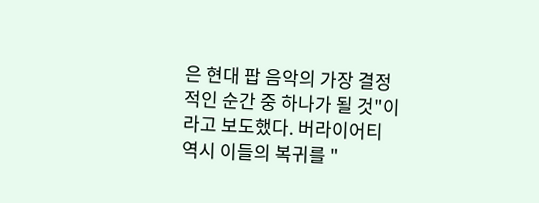은 현대 팝 음악의 가장 결정적인 순간 중 하나가 될 것"이라고 보도했다. 버라이어티 역시 이들의 복귀를 "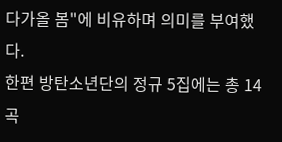다가올 봄"에 비유하며 의미를 부여했다.
한편 방탄소년단의 정규 5집에는 총 14곡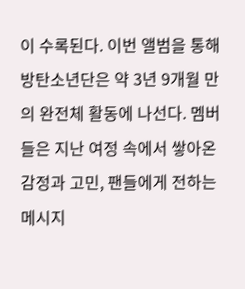이 수록된다. 이번 앨범을 통해 방탄소년단은 약 3년 9개월 만의 완전체 활동에 나선다. 멤버들은 지난 여정 속에서 쌓아온 감정과 고민, 팬들에게 전하는 메시지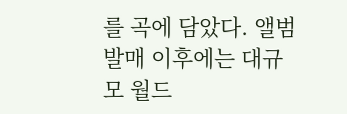를 곡에 담았다. 앨범 발매 이후에는 대규모 월드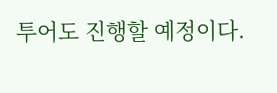투어도 진행할 예정이다.